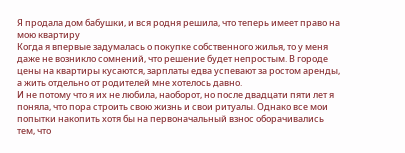Я продала дом бабушки, и вся родня решила, что теперь имеет право на мою квартиру
Когда я впервые задумалась о покупке собственного жилья, то у меня даже не возникло сомнений, что решение будет непростым. В городе цены на квартиры кусаются, зарплаты едва успевают за ростом аренды, а жить отдельно от родителей мне хотелось давно.
И не потому что я их не любила, наоборот, но после двадцати пяти лет я поняла, что пора строить свою жизнь и свои ритуалы. Однако все мои попытки накопить хотя бы на первоначальный взнос оборачивались тем, что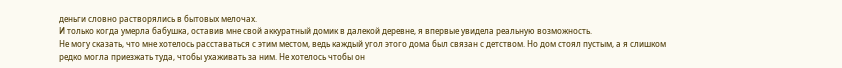деньги словно растворялись в бытовых мелочах.
И только когда умерла бабушка, оставив мне свой аккуратный домик в далекой деревне, я впервые увидела реальную возможность.
Не могу сказать, что мне хотелось расставаться с этим местом, ведь каждый угол этого дома был связан с детством. Но дом стоял пустым, а я слишком редко могла приезжать туда, чтобы ухаживать за ним. Не хотелось чтобы он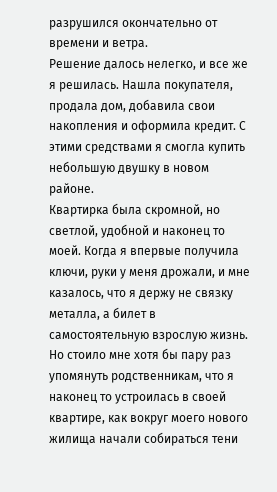разрушился окончательно от времени и ветра.
Решение далось нелегко, и все же я решилась. Нашла покупателя, продала дом, добавила свои накопления и оформила кредит. С этими средствами я смогла купить небольшую двушку в новом районе.
Квартирка была скромной, но светлой, удобной и наконец то моей. Когда я впервые получила ключи, руки у меня дрожали, и мне казалось, что я держу не связку металла, а билет в самостоятельную взрослую жизнь.
Но стоило мне хотя бы пару раз упомянуть родственникам, что я наконец то устроилась в своей квартире, как вокруг моего нового жилища начали собираться тени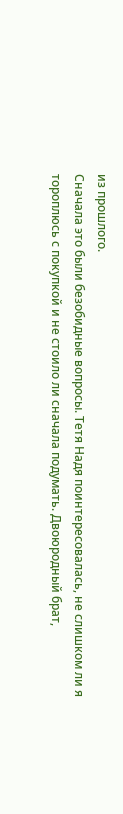из прошлого.
Сначала это были безобидные вопросы. Тетя Надя поинтересовалась, не слишком ли я тороплюсь с покупкой и не стоило ли сначала подумать. Двоюродный брат,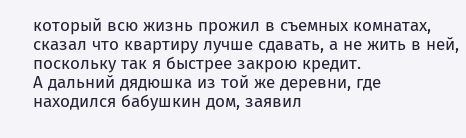который всю жизнь прожил в съемных комнатах, сказал что квартиру лучше сдавать, а не жить в ней, поскольку так я быстрее закрою кредит.
А дальний дядюшка из той же деревни, где находился бабушкин дом, заявил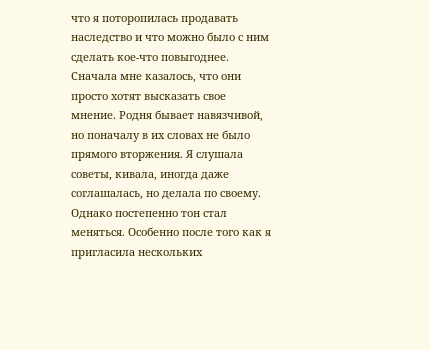что я поторопилась продавать наследство и что можно было с ним сделать кое-что повыгоднее.
Сначала мне казалось, что они просто хотят высказать свое мнение. Родня бывает навязчивой, но поначалу в их словах не было прямого вторжения. Я слушала советы, кивала, иногда даже соглашалась, но делала по своему.
Однако постепенно тон стал меняться. Особенно после того как я пригласила нескольких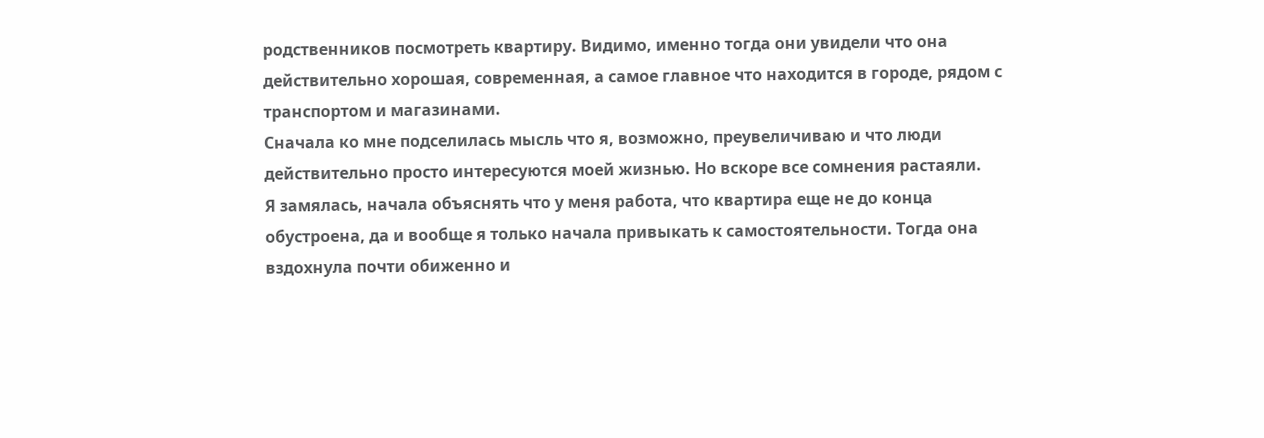родственников посмотреть квартиру. Видимо, именно тогда они увидели что она действительно хорошая, современная, а самое главное что находится в городе, рядом с транспортом и магазинами.
Сначала ко мне подселилась мысль что я, возможно, преувеличиваю и что люди действительно просто интересуются моей жизнью. Но вскоре все сомнения растаяли.
Я замялась, начала объяснять что у меня работа, что квартира еще не до конца обустроена, да и вообще я только начала привыкать к самостоятельности. Тогда она вздохнула почти обиженно и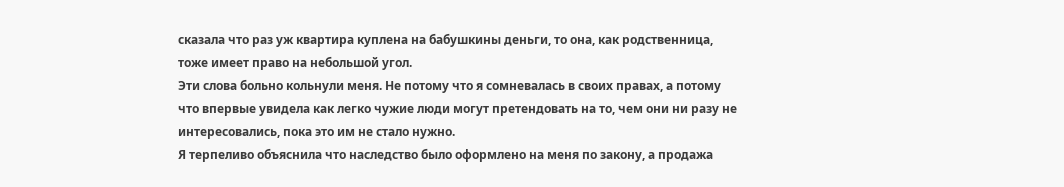сказала что раз уж квартира куплена на бабушкины деньги, то она, как родственница, тоже имеет право на небольшой угол.
Эти слова больно кольнули меня. Не потому что я сомневалась в своих правах, а потому что впервые увидела как легко чужие люди могут претендовать на то, чем они ни разу не интересовались, пока это им не стало нужно.
Я терпеливо объяснила что наследство было оформлено на меня по закону, а продажа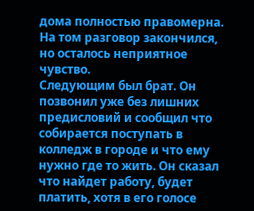дома полностью правомерна. На том разговор закончился, но осталось неприятное чувство.
Следующим был брат. Он позвонил уже без лишних предисловий и сообщил что собирается поступать в колледж в городе и что ему нужно где то жить. Он сказал что найдет работу, будет платить, хотя в его голосе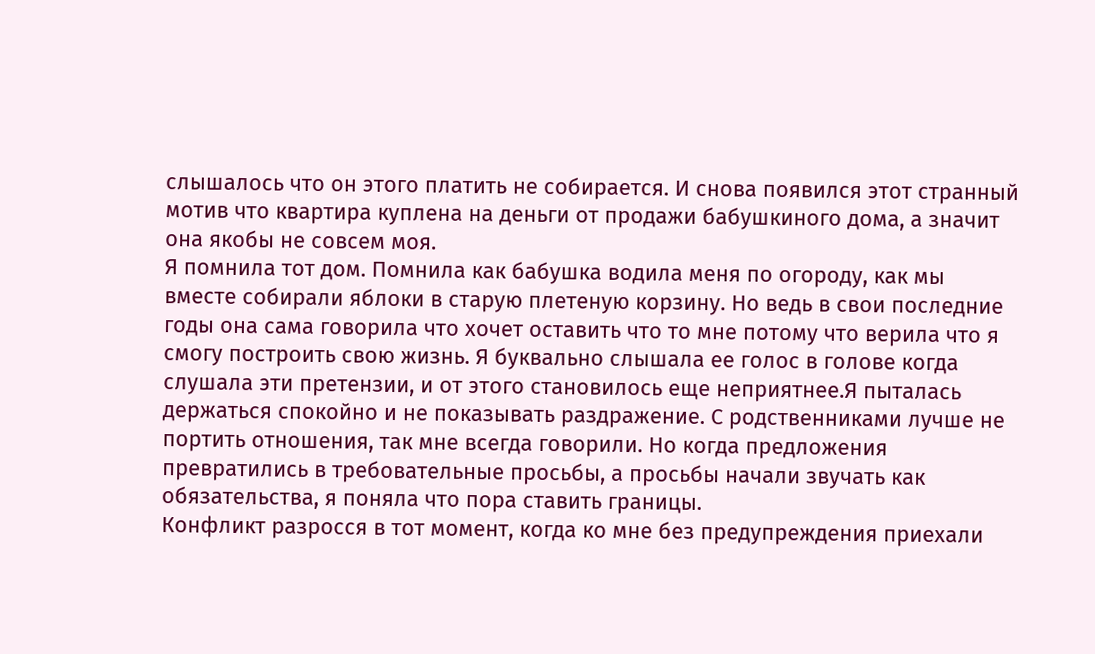слышалось что он этого платить не собирается. И снова появился этот странный мотив что квартира куплена на деньги от продажи бабушкиного дома, а значит она якобы не совсем моя.
Я помнила тот дом. Помнила как бабушка водила меня по огороду, как мы вместе собирали яблоки в старую плетеную корзину. Но ведь в свои последние годы она сама говорила что хочет оставить что то мне потому что верила что я смогу построить свою жизнь. Я буквально слышала ее голос в голове когда слушала эти претензии, и от этого становилось еще неприятнее.Я пыталась держаться спокойно и не показывать раздражение. С родственниками лучше не портить отношения, так мне всегда говорили. Но когда предложения превратились в требовательные просьбы, а просьбы начали звучать как обязательства, я поняла что пора ставить границы.
Конфликт разросся в тот момент, когда ко мне без предупреждения приехали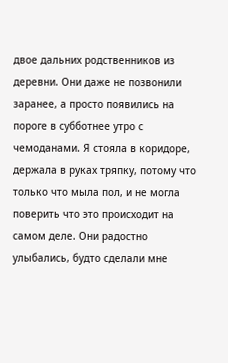двое дальних родственников из деревни. Они даже не позвонили заранее, а просто появились на пороге в субботнее утро с чемоданами. Я стояла в коридоре, держала в руках тряпку, потому что только что мыла пол, и не могла поверить что это происходит на самом деле. Они радостно улыбались, будто сделали мне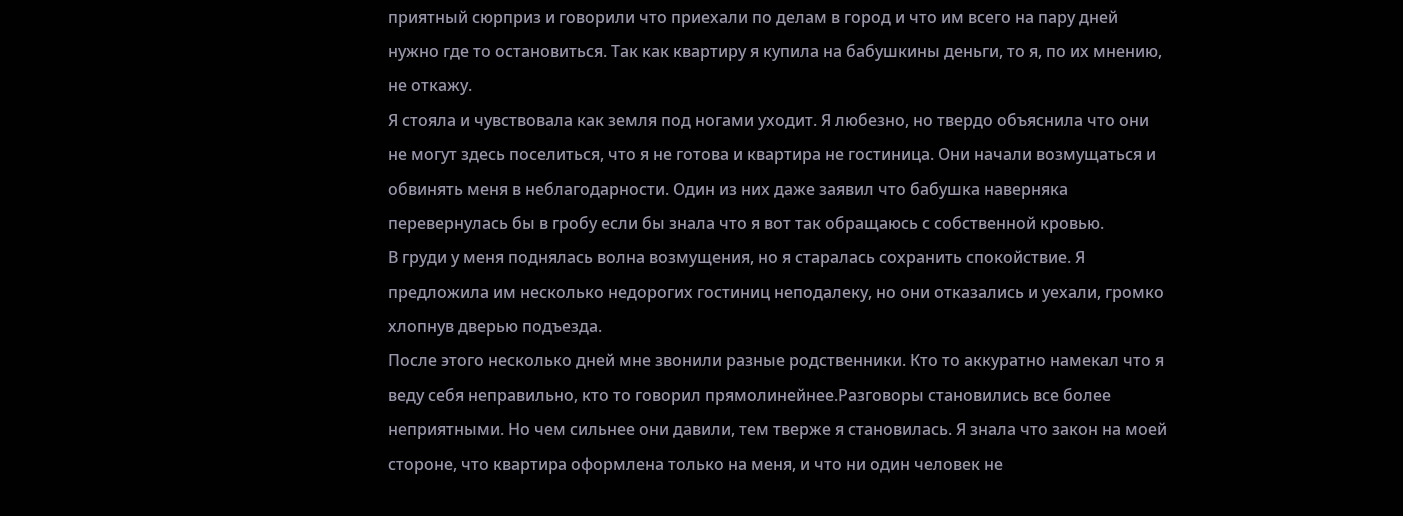приятный сюрприз и говорили что приехали по делам в город и что им всего на пару дней нужно где то остановиться. Так как квартиру я купила на бабушкины деньги, то я, по их мнению, не откажу.
Я стояла и чувствовала как земля под ногами уходит. Я любезно, но твердо объяснила что они не могут здесь поселиться, что я не готова и квартира не гостиница. Они начали возмущаться и обвинять меня в неблагодарности. Один из них даже заявил что бабушка наверняка перевернулась бы в гробу если бы знала что я вот так обращаюсь с собственной кровью.
В груди у меня поднялась волна возмущения, но я старалась сохранить спокойствие. Я предложила им несколько недорогих гостиниц неподалеку, но они отказались и уехали, громко хлопнув дверью подъезда.
После этого несколько дней мне звонили разные родственники. Кто то аккуратно намекал что я веду себя неправильно, кто то говорил прямолинейнее.Разговоры становились все более неприятными. Но чем сильнее они давили, тем тверже я становилась. Я знала что закон на моей стороне, что квартира оформлена только на меня, и что ни один человек не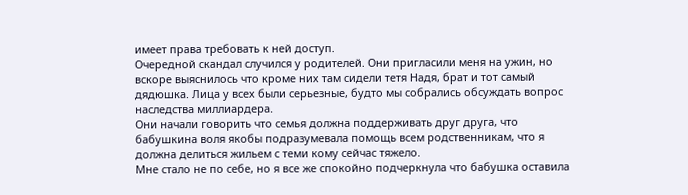имеет права требовать к ней доступ.
Очередной скандал случился у родителей. Они пригласили меня на ужин, но вскоре выяснилось что кроме них там сидели тетя Надя, брат и тот самый дядюшка. Лица у всех были серьезные, будто мы собрались обсуждать вопрос наследства миллиардера.
Они начали говорить что семья должна поддерживать друг друга, что бабушкина воля якобы подразумевала помощь всем родственникам, что я должна делиться жильем с теми кому сейчас тяжело.
Мне стало не по себе, но я все же спокойно подчеркнула что бабушка оставила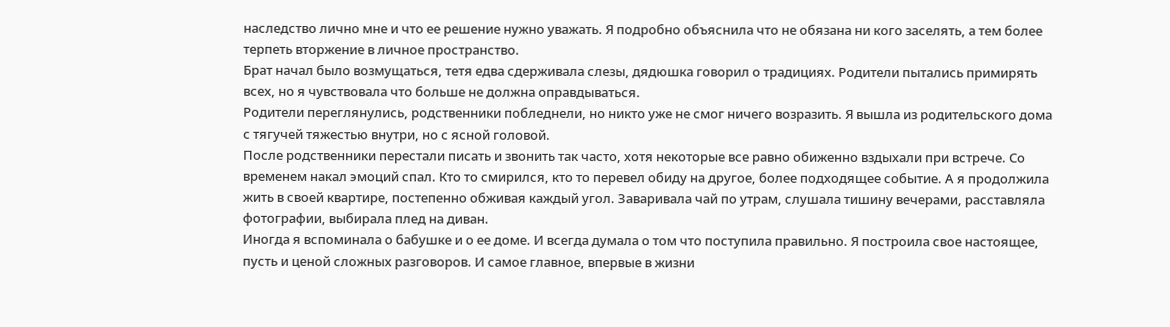наследство лично мне и что ее решение нужно уважать. Я подробно объяснила что не обязана ни кого заселять, а тем более терпеть вторжение в личное пространство.
Брат начал было возмущаться, тетя едва сдерживала слезы, дядюшка говорил о традициях. Родители пытались примирять всех, но я чувствовала что больше не должна оправдываться.
Родители переглянулись, родственники побледнели, но никто уже не смог ничего возразить. Я вышла из родительского дома с тягучей тяжестью внутри, но с ясной головой.
После родственники перестали писать и звонить так часто, хотя некоторые все равно обиженно вздыхали при встрече. Со временем накал эмоций спал. Кто то смирился, кто то перевел обиду на другое, более подходящее событие. А я продолжила жить в своей квартире, постепенно обживая каждый угол. Заваривала чай по утрам, слушала тишину вечерами, расставляла фотографии, выбирала плед на диван.
Иногда я вспоминала о бабушке и о ее доме. И всегда думала о том что поступила правильно. Я построила свое настоящее, пусть и ценой сложных разговоров. И самое главное, впервые в жизни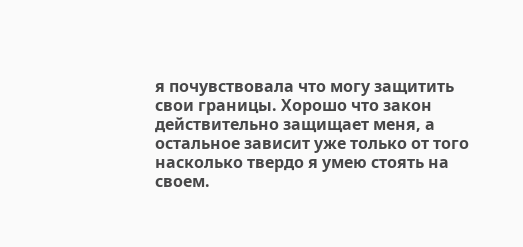я почувствовала что могу защитить свои границы. Хорошо что закон действительно защищает меня, а остальное зависит уже только от того насколько твердо я умею стоять на своем.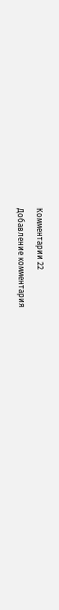Комментарии 22
Добавление комментария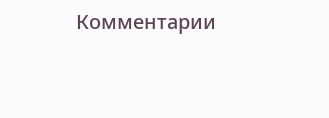Комментарии